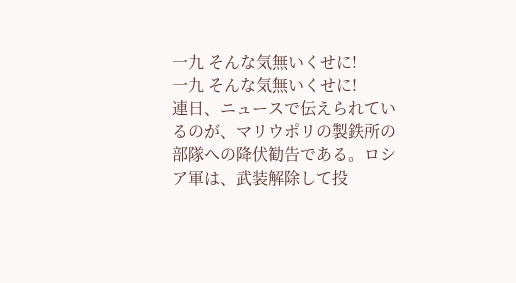一九 そんな気無いくせに!
一九 そんな気無いくせに!
連日、ニュースで伝えられているのが、マリウポリの製鉄所の部隊への降伏勧告である。ロシア軍は、武装解除して投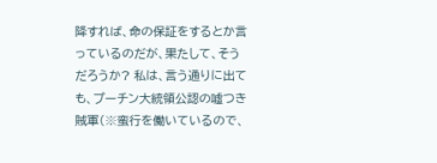降すれば、命の保証をするとか言っているのだが、果たして、そうだろうか? 私は、言う通りに出ても、プーチン大統領公認の嘘つき賊軍(※蛮行を働いているので、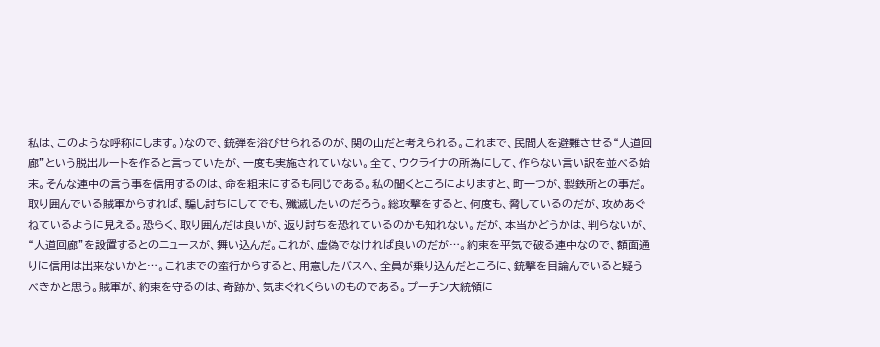私は、このような呼称にします。)なので、銃弾を浴びせられるのが、関の山だと考えられる。これまで、民間人を避難させる“人道回廊”という脱出ルートを作ると言っていたが、一度も実施されていない。全て、ウクライナの所為にして、作らない言い訳を並べる始末。そんな連中の言う事を信用するのは、命を粗末にするも同じである。私の聞くところによりますと、町一つが、製鉄所との事だ。取り囲んでいる賊軍からすれば、騙し討ちにしてでも、殲滅したいのだろう。総攻撃をすると、何度も、脅しているのだが、攻めあぐねているように見える。恐らく、取り囲んだは良いが、返り討ちを恐れているのかも知れない。だが、本当かどうかは、判らないが、“人道回廊”を設置するとのニュースが、舞い込んだ。これが、虚偽でなければ良いのだが…。約束を平気で破る連中なので、額面通りに信用は出来ないかと…。これまでの蛮行からすると、用意したバスへ、全員が乗り込んだところに、銃撃を目論んでいると疑うべきかと思う。賊軍が、約束を守るのは、奇跡か、気まぐれくらいのものである。プーチン大統領に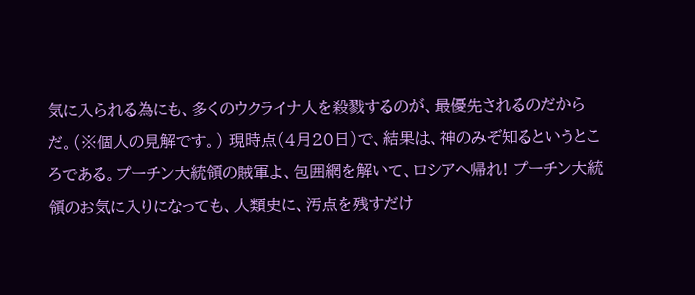気に入られる為にも、多くのウクライナ人を殺戮するのが、最優先されるのだからだ。(※個人の見解です。) 現時点(4月20日)で、結果は、神のみぞ知るというところである。プーチン大統領の賊軍よ、包囲網を解いて、ロシアへ帰れ! プーチン大統領のお気に入りになっても、人類史に、汚点を残すだけ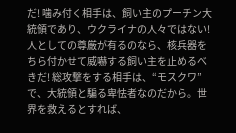だ! 噛み付く相手は、飼い主のプーチン大統領であり、ウクライナの人々ではない! 人としての尊厳が有るのなら、核兵器をちら付かせて威嚇する飼い主を止めるべきだ! 総攻撃をする相手は、“モスクワ”で、大統領と騙る卑怯者なのだから。世界を救えるとすれば、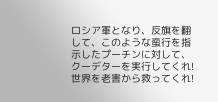ロシア軍となり、反旗を翻して、このような蛮行を指示したプーチンに対して、クーデターを実行してくれ! 世界を老害から救ってくれ!